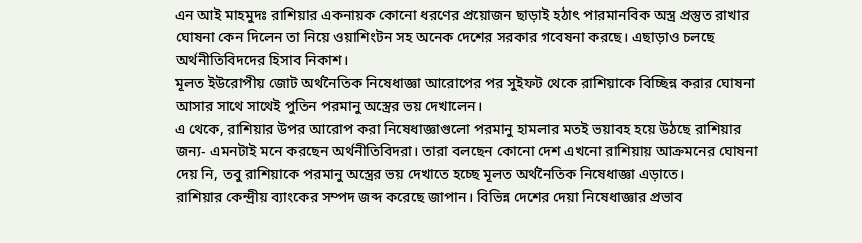এন আই মাহমুদঃ রাশিয়ার একনায়ক কোনো ধরণের প্রয়োজন ছাড়াই হঠাৎ পারমানবিক অস্ত্র প্রস্তুত রাখার ঘোষনা কেন দিলেন তা নিয়ে ওয়াশিংটন সহ অনেক দেশের সরকার গবেষনা করছে। এছাড়াও চলছে অর্থনীতিবিদদের হিসাব নিকাশ।
মূলত ইউরোপীয় জোট অর্থনৈতিক নিষেধাজ্ঞা আরোপের পর সুইফট থেকে রাশিয়াকে বিচ্ছিন্ন করার ঘোষনা আসার সাথে সাথেই পুতিন পরমানু অস্ত্রের ভয় দেখালেন।
এ থেকে, রাশিয়ার উপর আরোপ করা নিষেধাজ্ঞাগুলো পরমানু হামলার মতই ভয়াবহ হয়ে উঠছে রাশিয়ার জন্য- এমনটাই মনে করছেন অর্থনীতিবিদরা। তারা বলছেন কোনো দেশ এখনো রাশিয়ায় আক্রমনের ঘোষনা দেয় নি, তবু রাশিয়াকে পরমানু অস্ত্রের ভয় দেখাতে হচ্ছে মূলত অর্থনৈতিক নিষেধাজ্ঞা এড়াতে।
রাশিয়ার কেন্দ্রীয় ব্যাংকের সম্পদ জব্দ করেছে জাপান। বিভিন্ন দেশের দেয়া নিষেধাজ্ঞার প্রভাব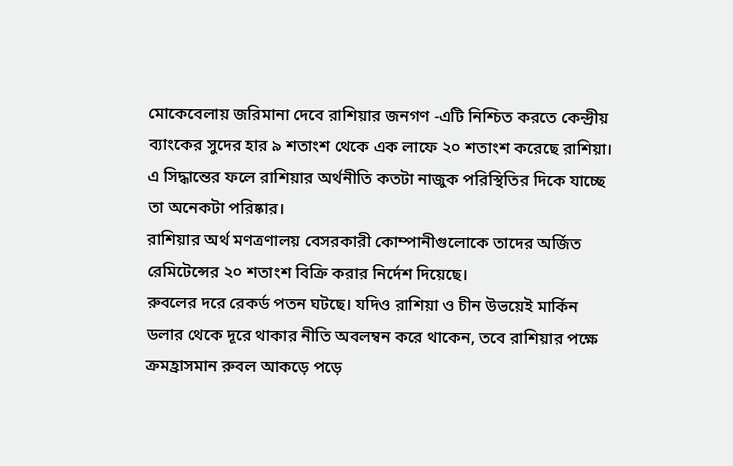মোকেবেলায় জরিমানা দেবে রাশিয়ার জনগণ -এটি নিশ্চিত করতে কেন্দ্রীয় ব্যাংকের সুদের হার ৯ শতাংশ থেকে এক লাফে ২০ শতাংশ করেছে রাশিয়া। এ সিদ্ধান্তের ফলে রাশিয়ার অর্থনীতি কতটা নাজুক পরিস্থিতির দিকে যাচ্ছে তা অনেকটা পরিষ্কার।
রাশিয়ার অর্থ মণত্রণালয় বেসরকারী কোম্পানীগুলোকে তাদের অর্জিত রেমিটেন্সের ২০ শতাংশ বিক্রি করার নির্দেশ দিয়েছে।
রুবলের দরে রেকর্ড পতন ঘটছে। যদিও রাশিয়া ও চীন উভয়েই মার্কিন ডলার থেকে দূরে থাকার নীতি অবলম্বন করে থাকেন, তবে রাশিয়ার পক্ষে ক্রমহ্রাসমান রুবল আকড়ে পড়ে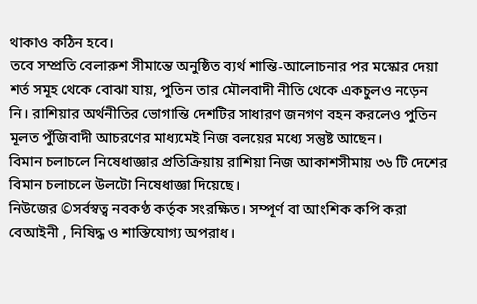থাকাও কঠিন হবে।
তবে সম্প্রতি বেলারুশ সীমান্তে অনুষ্ঠিত ব্যর্থ শান্তি-আলোচনার পর মস্কোর দেয়া শর্ত সমূহ থেকে বোঝা যায়, পুতিন তার মৌলবাদী নীতি থেকে একচুলও নড়েন নি। রাশিয়ার অর্থনীতির ভোগান্তি দেশটির সাধারণ জনগণ বহন করলেও পুতিন মূলত পুঁজিবাদী আচরণের মাধ্যমেই নিজ বলয়ের মধ্যে সন্তুষ্ট আছেন।
বিমান চলাচলে নিষেধাজ্ঞার প্রতিক্রিয়ায় রাশিয়া নিজ আকাশসীমায় ৩৬ টি দেশের বিমান চলাচলে উলটো নিষেধাজ্ঞা দিয়েছে।
নিউজের ©সর্বস্বত্ব নবকণ্ঠ কর্তৃক সংরক্ষিত। সম্পূর্ণ বা আংশিক কপি করা বেআইনী , নিষিদ্ধ ও শাস্তিযোগ্য অপরাধ।